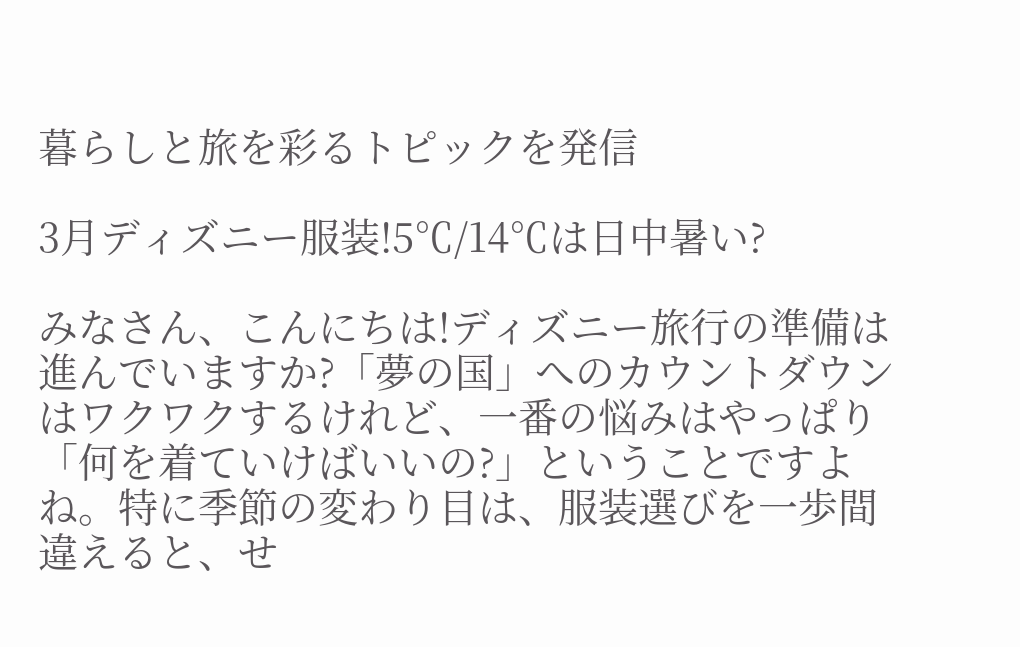暮らしと旅を彩るトピックを発信

3月ディズニー服装!5℃/14℃は日中暑い?

みなさん、こんにちは!ディズニー旅行の準備は進んでいますか?「夢の国」へのカウントダウンはワクワクするけれど、一番の悩みはやっぱり「何を着ていけばいいの?」ということですよね。特に季節の変わり目は、服装選びを一歩間違えると、せ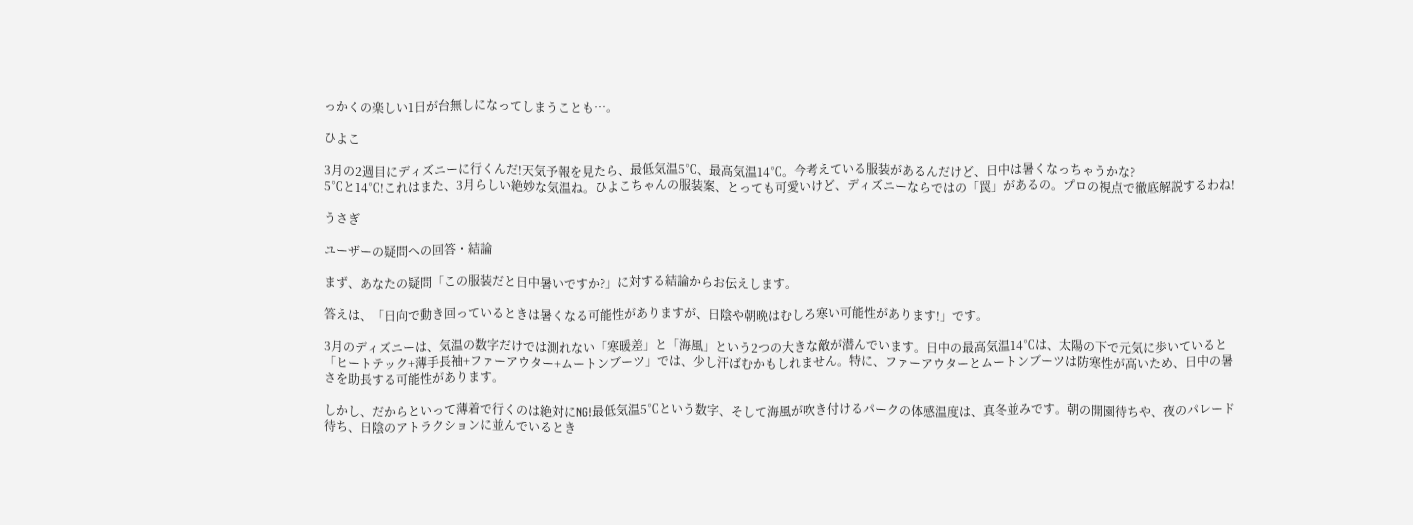っかくの楽しい1日が台無しになってしまうことも…。

ひよこ

3月の2週目にディズニーに行くんだ!天気予報を見たら、最低気温5℃、最高気温14℃。今考えている服装があるんだけど、日中は暑くなっちゃうかな?
5℃と14℃!これはまた、3月らしい絶妙な気温ね。ひよこちゃんの服装案、とっても可愛いけど、ディズニーならではの「罠」があるの。プロの視点で徹底解説するわね!

うさぎ

ユーザーの疑問への回答・結論

まず、あなたの疑問「この服装だと日中暑いですか?」に対する結論からお伝えします。

答えは、「日向で動き回っているときは暑くなる可能性がありますが、日陰や朝晩はむしろ寒い可能性があります!」です。

3月のディズニーは、気温の数字だけでは測れない「寒暖差」と「海風」という2つの大きな敵が潜んでいます。日中の最高気温14℃は、太陽の下で元気に歩いていると「ヒートテック+薄手長袖+ファーアウター+ムートンブーツ」では、少し汗ばむかもしれません。特に、ファーアウターとムートンブーツは防寒性が高いため、日中の暑さを助長する可能性があります。

しかし、だからといって薄着で行くのは絶対にNG!最低気温5℃という数字、そして海風が吹き付けるパークの体感温度は、真冬並みです。朝の開園待ちや、夜のパレード待ち、日陰のアトラクションに並んでいるとき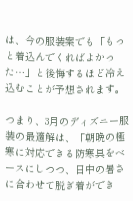は、今の服装案でも「もっと着込んでくればよかった…」と後悔するほど冷え込むことが予想されます。

つまり、3月のディズニー服装の最適解は、「朝晩の極寒に対応できる防寒具をベースにしつつ、日中の暑さに合わせて脱ぎ着ができ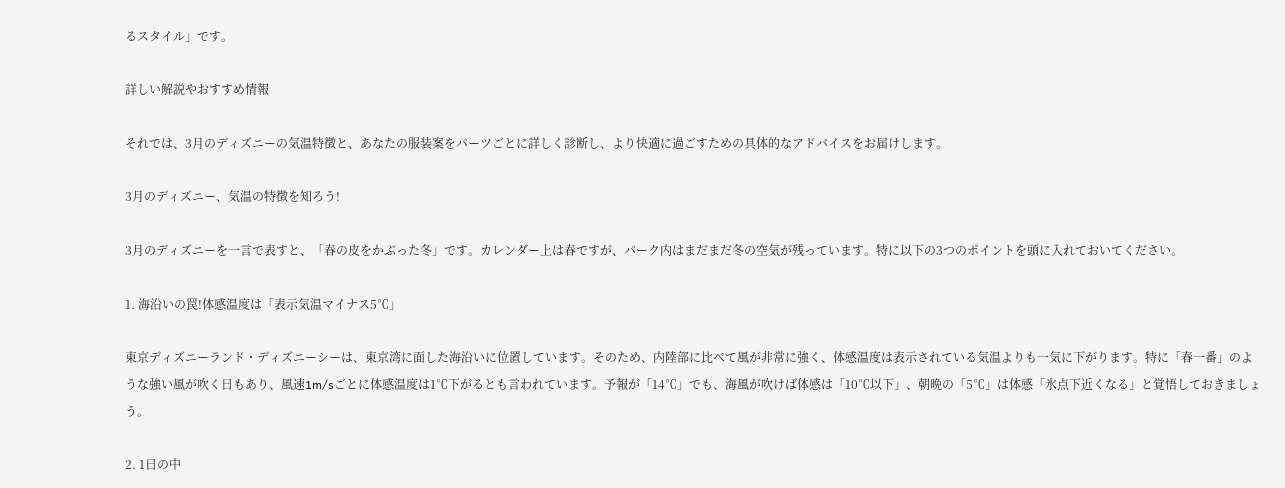るスタイル」です。

詳しい解説やおすすめ情報

それでは、3月のディズニーの気温特徴と、あなたの服装案をパーツごとに詳しく診断し、より快適に過ごすための具体的なアドバイスをお届けします。

3月のディズニー、気温の特徴を知ろう!

3月のディズニーを一言で表すと、「春の皮をかぶった冬」です。カレンダー上は春ですが、パーク内はまだまだ冬の空気が残っています。特に以下の3つのポイントを頭に入れておいてください。

1. 海沿いの罠!体感温度は「表示気温マイナス5℃」

東京ディズニーランド・ディズニーシーは、東京湾に面した海沿いに位置しています。そのため、内陸部に比べて風が非常に強く、体感温度は表示されている気温よりも一気に下がります。特に「春一番」のような強い風が吹く日もあり、風速1m/sごとに体感温度は1℃下がるとも言われています。予報が「14℃」でも、海風が吹けば体感は「10℃以下」、朝晩の「5℃」は体感「氷点下近くなる」と覚悟しておきましょう。

2. 1日の中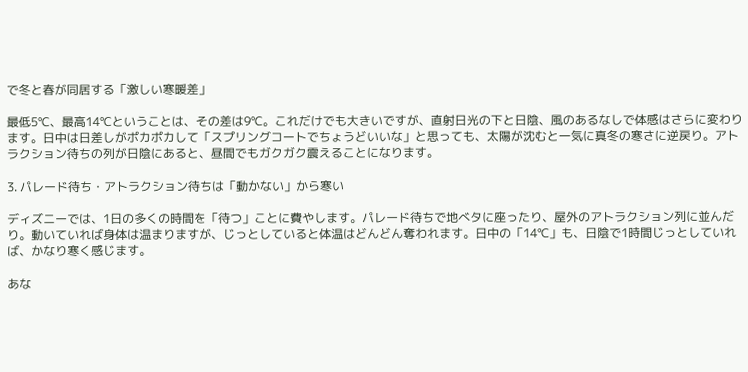で冬と春が同居する「激しい寒暖差」

最低5℃、最高14℃ということは、その差は9℃。これだけでも大きいですが、直射日光の下と日陰、風のあるなしで体感はさらに変わります。日中は日差しがポカポカして「スプリングコートでちょうどいいな」と思っても、太陽が沈むと一気に真冬の寒さに逆戻り。アトラクション待ちの列が日陰にあると、昼間でもガクガク震えることになります。

3. パレード待ち・アトラクション待ちは「動かない」から寒い

ディズニーでは、1日の多くの時間を「待つ」ことに費やします。パレード待ちで地べタに座ったり、屋外のアトラクション列に並んだり。動いていれば身体は温まりますが、じっとしていると体温はどんどん奪われます。日中の「14℃」も、日陰で1時間じっとしていれば、かなり寒く感じます。

あな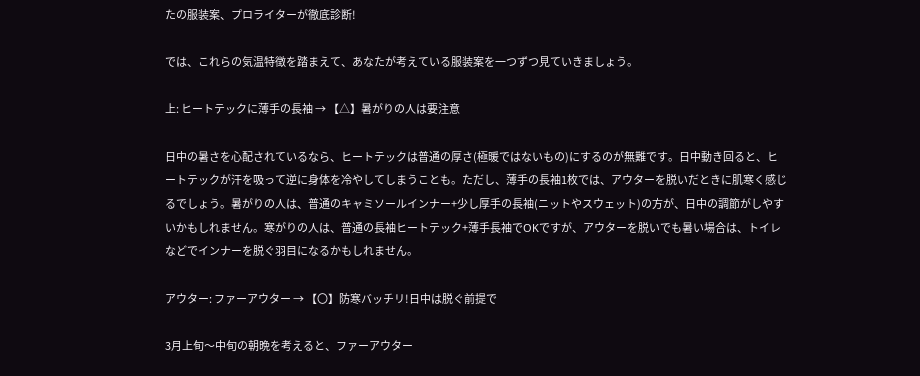たの服装案、プロライターが徹底診断!

では、これらの気温特徴を踏まえて、あなたが考えている服装案を一つずつ見ていきましょう。

上: ヒートテックに薄手の長袖 → 【△】暑がりの人は要注意

日中の暑さを心配されているなら、ヒートテックは普通の厚さ(極暖ではないもの)にするのが無難です。日中動き回ると、ヒートテックが汗を吸って逆に身体を冷やしてしまうことも。ただし、薄手の長袖1枚では、アウターを脱いだときに肌寒く感じるでしょう。暑がりの人は、普通のキャミソールインナー+少し厚手の長袖(ニットやスウェット)の方が、日中の調節がしやすいかもしれません。寒がりの人は、普通の長袖ヒートテック+薄手長袖でOKですが、アウターを脱いでも暑い場合は、トイレなどでインナーを脱ぐ羽目になるかもしれません。

アウター: ファーアウター → 【〇】防寒バッチリ!日中は脱ぐ前提で

3月上旬〜中旬の朝晩を考えると、ファーアウター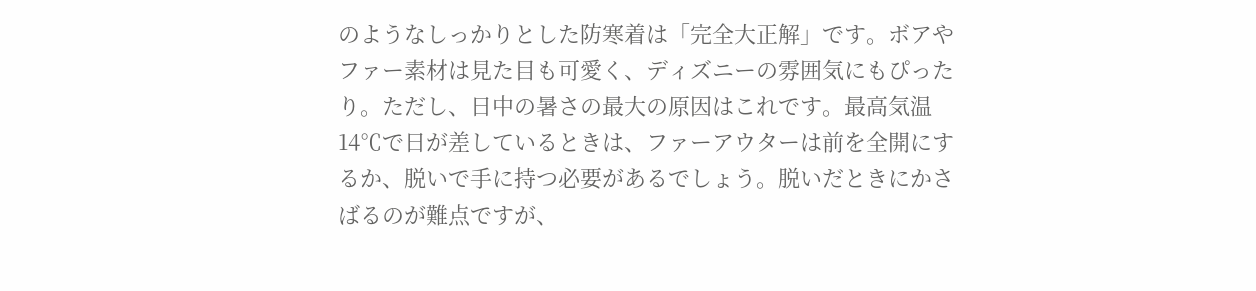のようなしっかりとした防寒着は「完全大正解」です。ボアやファー素材は見た目も可愛く、ディズニーの雰囲気にもぴったり。ただし、日中の暑さの最大の原因はこれです。最高気温14℃で日が差しているときは、ファーアウターは前を全開にするか、脱いで手に持つ必要があるでしょう。脱いだときにかさばるのが難点ですが、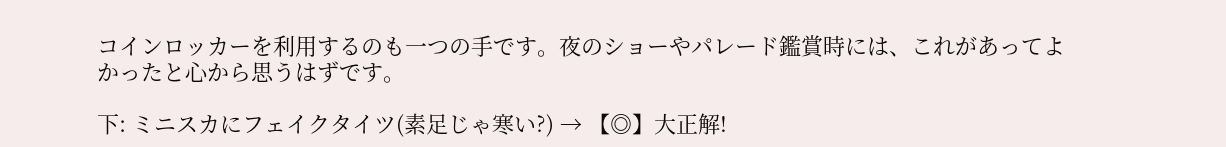コインロッカーを利用するのも一つの手です。夜のショーやパレード鑑賞時には、これがあってよかったと心から思うはずです。

下: ミニスカにフェイクタイツ(素足じゃ寒い?) → 【◎】大正解!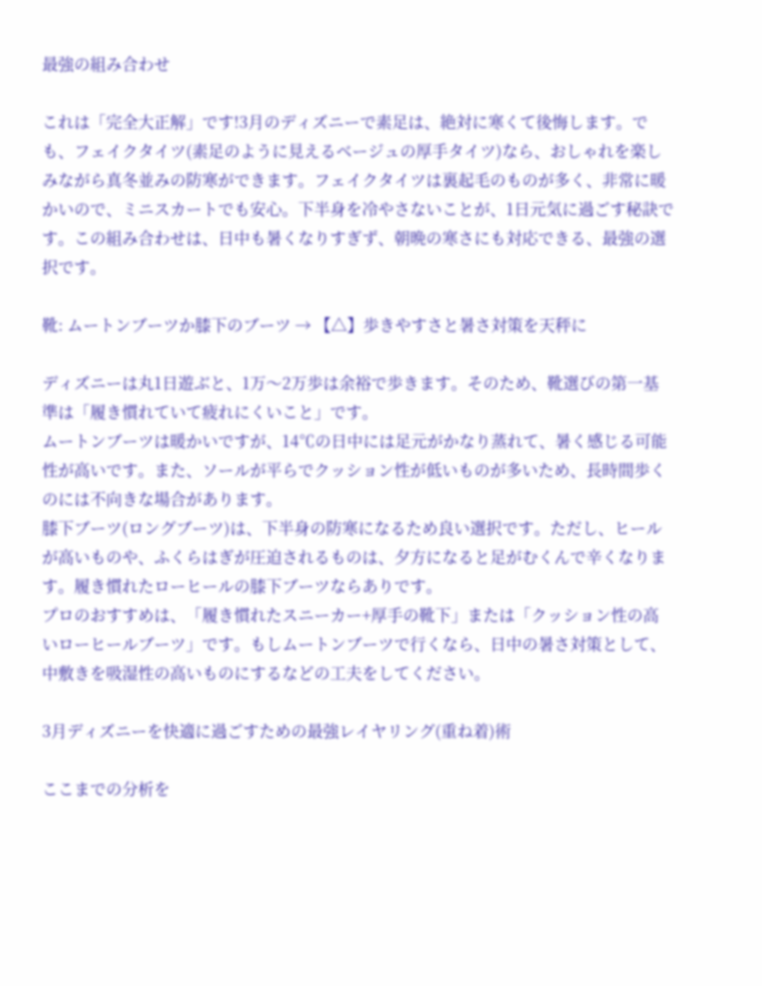最強の組み合わせ

これは「完全大正解」です!3月のディズニーで素足は、絶対に寒くて後悔します。でも、フェイクタイツ(素足のように見えるベージュの厚手タイツ)なら、おしゃれを楽しみながら真冬並みの防寒ができます。フェイクタイツは裏起毛のものが多く、非常に暖かいので、ミニスカートでも安心。下半身を冷やさないことが、1日元気に過ごす秘訣です。この組み合わせは、日中も暑くなりすぎず、朝晩の寒さにも対応できる、最強の選択です。

靴: ムートンブーツか膝下のブーツ → 【△】歩きやすさと暑さ対策を天秤に

ディズニーは丸1日遊ぶと、1万〜2万歩は余裕で歩きます。そのため、靴選びの第一基準は「履き慣れていて疲れにくいこと」です。
ムートンブーツは暖かいですが、14℃の日中には足元がかなり蒸れて、暑く感じる可能性が高いです。また、ソールが平らでクッション性が低いものが多いため、長時間歩くのには不向きな場合があります。
膝下ブーツ(ロングブーツ)は、下半身の防寒になるため良い選択です。ただし、ヒールが高いものや、ふくらはぎが圧迫されるものは、夕方になると足がむくんで辛くなります。履き慣れたローヒールの膝下ブーツならありです。
プロのおすすめは、「履き慣れたスニーカー+厚手の靴下」または「クッション性の高いローヒールブーツ」です。もしムートンブーツで行くなら、日中の暑さ対策として、中敷きを吸湿性の高いものにするなどの工夫をしてください。

3月ディズニーを快適に過ごすための最強レイヤリング(重ね着)術

ここまでの分析を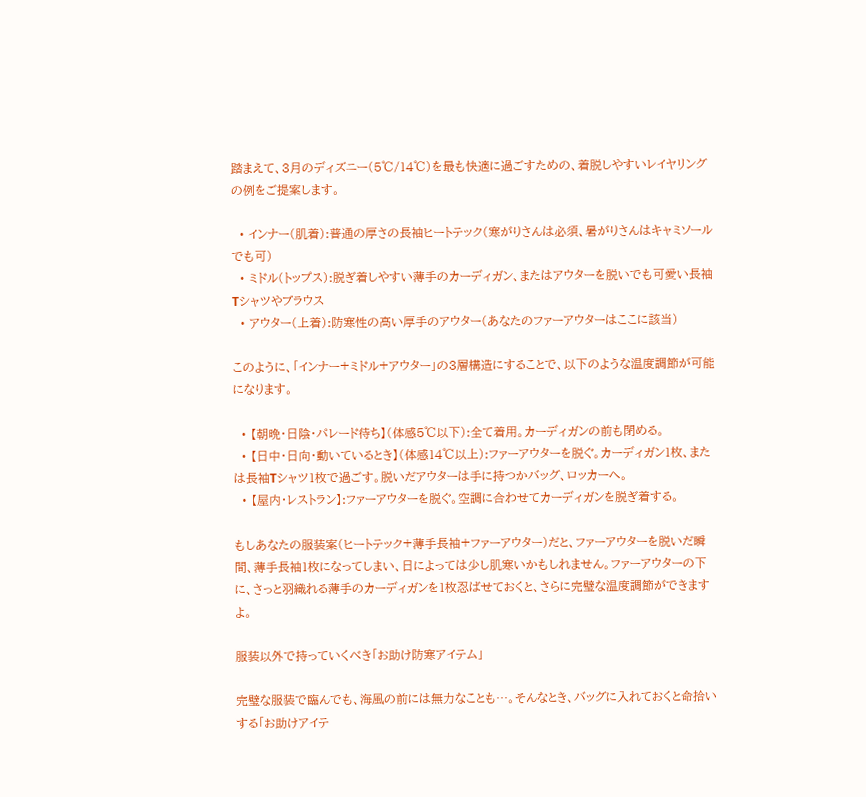踏まえて、3月のディズニー(5℃/14℃)を最も快適に過ごすための、着脱しやすいレイヤリングの例をご提案します。

  • インナー(肌着):普通の厚さの長袖ヒートテック(寒がりさんは必須、暑がりさんはキャミソールでも可)
  • ミドル(トップス):脱ぎ着しやすい薄手のカーディガン、またはアウターを脱いでも可愛い長袖Tシャツやブラウス
  • アウター(上着):防寒性の高い厚手のアウター(あなたのファーアウターはここに該当)

このように、「インナー+ミドル+アウター」の3層構造にすることで、以下のような温度調節が可能になります。

  • 【朝晩・日陰・パレード待ち】(体感5℃以下):全て着用。カーディガンの前も閉める。
  • 【日中・日向・動いているとき】(体感14℃以上):ファーアウターを脱ぐ。カーディガン1枚、または長袖Tシャツ1枚で過ごす。脱いだアウターは手に持つかバッグ、ロッカーへ。
  • 【屋内・レストラン】:ファーアウターを脱ぐ。空調に合わせてカーディガンを脱ぎ着する。

もしあなたの服装案(ヒートテック+薄手長袖+ファーアウター)だと、ファーアウターを脱いだ瞬間、薄手長袖1枚になってしまい、日によっては少し肌寒いかもしれません。ファーアウターの下に、さっと羽織れる薄手のカーディガンを1枚忍ばせておくと、さらに完璧な温度調節ができますよ。

服装以外で持っていくべき「お助け防寒アイテム」

完璧な服装で臨んでも、海風の前には無力なことも…。そんなとき、バッグに入れておくと命拾いする「お助けアイテ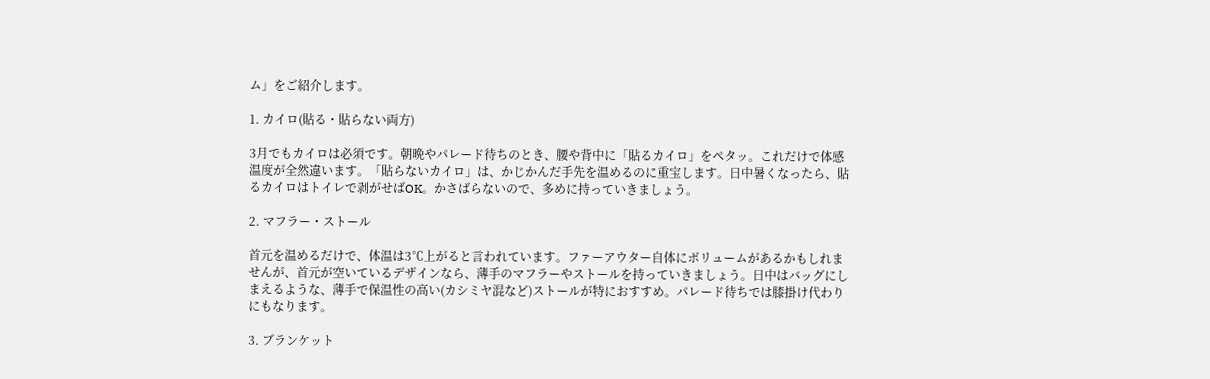ム」をご紹介します。

1. カイロ(貼る・貼らない両方)

3月でもカイロは必須です。朝晩やパレード待ちのとき、腰や背中に「貼るカイロ」をペタッ。これだけで体感温度が全然違います。「貼らないカイロ」は、かじかんだ手先を温めるのに重宝します。日中暑くなったら、貼るカイロはトイレで剥がせばOK。かさばらないので、多めに持っていきましょう。

2. マフラー・ストール

首元を温めるだけで、体温は3℃上がると言われています。ファーアウター自体にボリュームがあるかもしれませんが、首元が空いているデザインなら、薄手のマフラーやストールを持っていきましょう。日中はバッグにしまえるような、薄手で保温性の高い(カシミヤ混など)ストールが特におすすめ。パレード待ちでは膝掛け代わりにもなります。

3. ブランケット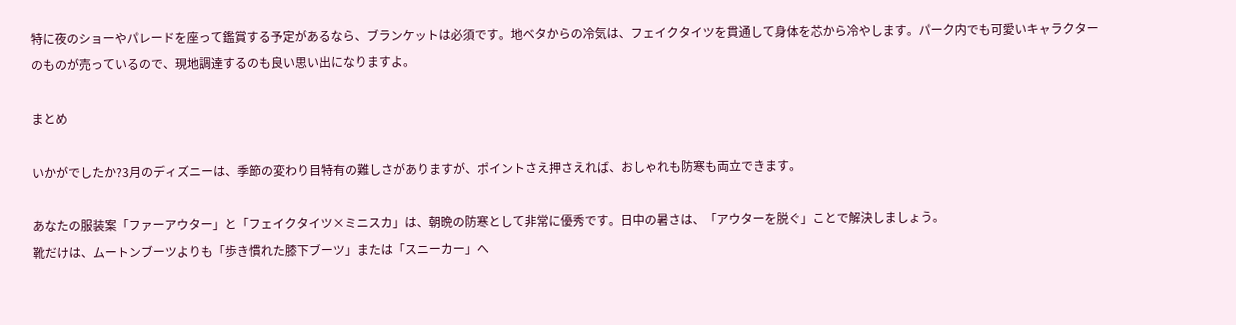特に夜のショーやパレードを座って鑑賞する予定があるなら、ブランケットは必須です。地ベタからの冷気は、フェイクタイツを貫通して身体を芯から冷やします。パーク内でも可愛いキャラクターのものが売っているので、現地調達するのも良い思い出になりますよ。

まとめ

いかがでしたか?3月のディズニーは、季節の変わり目特有の難しさがありますが、ポイントさえ押さえれば、おしゃれも防寒も両立できます。

あなたの服装案「ファーアウター」と「フェイクタイツ×ミニスカ」は、朝晩の防寒として非常に優秀です。日中の暑さは、「アウターを脱ぐ」ことで解決しましょう。
靴だけは、ムートンブーツよりも「歩き慣れた膝下ブーツ」または「スニーカー」へ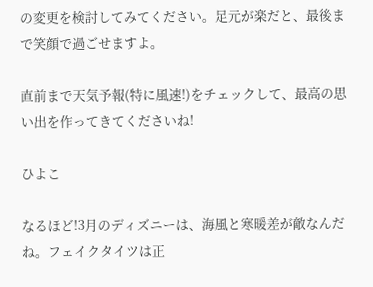の変更を検討してみてください。足元が楽だと、最後まで笑顔で過ごせますよ。

直前まで天気予報(特に風速!)をチェックして、最高の思い出を作ってきてくださいね!

ひよこ

なるほど!3月のディズニーは、海風と寒暖差が敵なんだね。フェイクタイツは正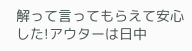解って言ってもらえて安心した!アウターは日中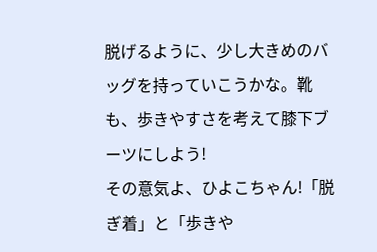脱げるように、少し大きめのバッグを持っていこうかな。靴も、歩きやすさを考えて膝下ブーツにしよう!
その意気よ、ひよこちゃん!「脱ぎ着」と「歩きや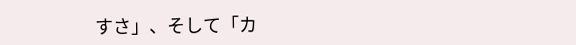すさ」、そして「カ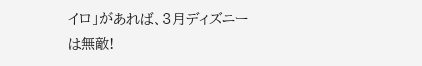イロ」があれば、3月ディズニーは無敵!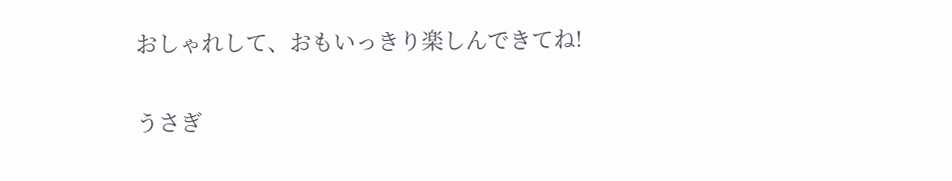おしゃれして、おもいっきり楽しんできてね!

うさぎ